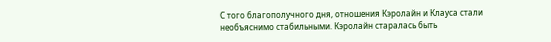С того благополучного дня, отношения Кэролайн и Клауса стали необъяснимо стабильными. Кэролайн старалась быть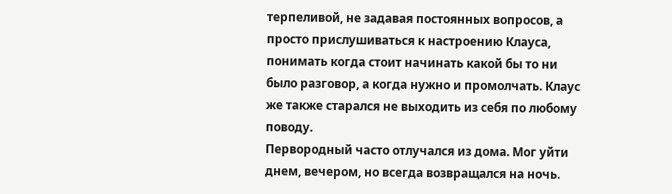терпеливой, не задавая постоянных вопросов, а просто прислушиваться к настроению Клауса, понимать когда стоит начинать какой бы то ни было разговор, а когда нужно и промолчать. Клаус же также старался не выходить из себя по любому поводу.
Первородный часто отлучался из дома. Мог уйти днем, вечером, но всегда возвращался на ночь.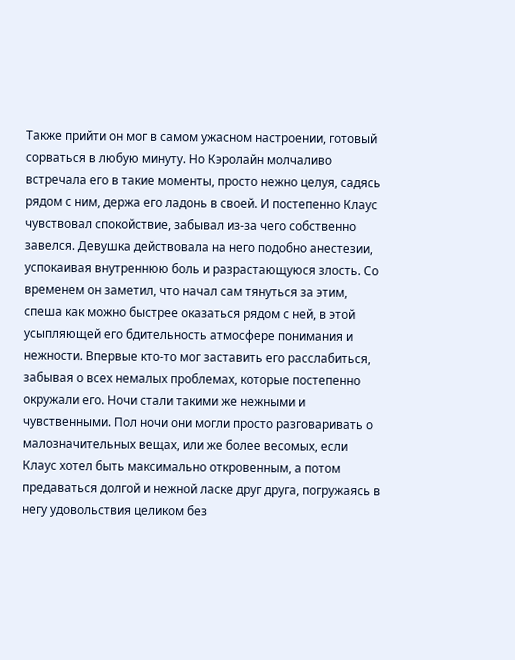Также прийти он мог в самом ужасном настроении, готовый сорваться в любую минуту. Но Кэролайн молчаливо встречала его в такие моменты, просто нежно целуя, садясь рядом с ним, держа его ладонь в своей. И постепенно Клаус чувствовал спокойствие, забывал из-за чего собственно завелся. Девушка действовала на него подобно анестезии, успокаивая внутреннюю боль и разрастающуюся злость. Со временем он заметил, что начал сам тянуться за этим, спеша как можно быстрее оказаться рядом с ней, в этой усыпляющей его бдительность атмосфере понимания и нежности. Впервые кто-то мог заставить его расслабиться, забывая о всех немалых проблемах, которые постепенно окружали его. Ночи стали такими же нежными и чувственными. Пол ночи они могли просто разговаривать о малозначительных вещах, или же более весомых, если Клаус хотел быть максимально откровенным, а потом предаваться долгой и нежной ласке друг друга, погружаясь в негу удовольствия целиком без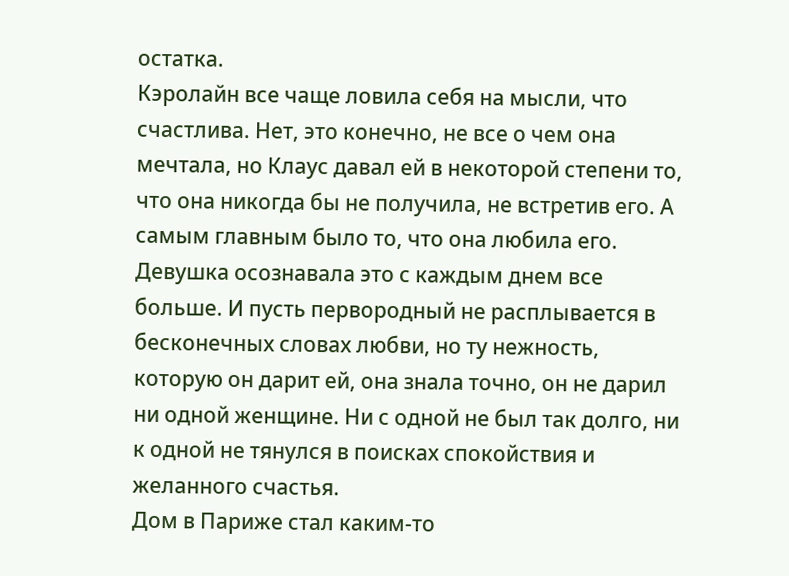остатка.
Кэролайн все чаще ловила себя на мысли, что счастлива. Нет, это конечно, не все о чем она мечтала, но Клаус давал ей в некоторой степени то, что она никогда бы не получила, не встретив его. А самым главным было то, что она любила его. Девушка осознавала это с каждым днем все больше. И пусть первородный не расплывается в бесконечных словах любви, но ту нежность, которую он дарит ей, она знала точно, он не дарил ни одной женщине. Ни с одной не был так долго, ни к одной не тянулся в поисках спокойствия и желанного счастья.
Дом в Париже стал каким-то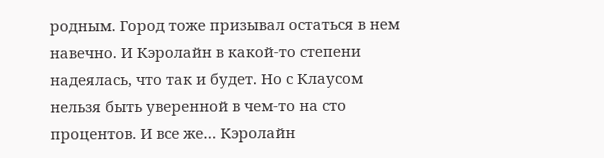родным. Город тоже призывал остаться в нем навечно. И Кэролайн в какой-то степени надеялась, что так и будет. Но с Клаусом нельзя быть уверенной в чем-то на сто процентов. И все же… Кэролайн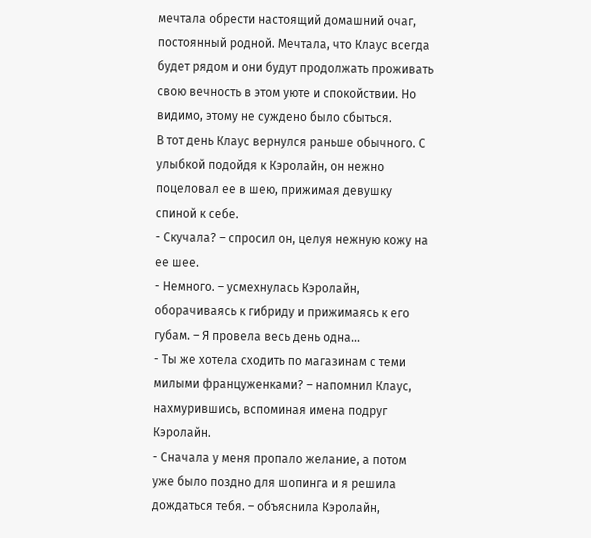мечтала обрести настоящий домашний очаг, постоянный родной. Мечтала, что Клаус всегда будет рядом и они будут продолжать проживать свою вечность в этом уюте и спокойствии. Но видимо, этому не суждено было сбыться.
В тот день Клаус вернулся раньше обычного. С улыбкой подойдя к Кэролайн, он нежно поцеловал ее в шею, прижимая девушку спиной к себе.
- Скучала? – спросил он, целуя нежную кожу на ее шее.
- Немного. – усмехнулась Кэролайн, оборачиваясь к гибриду и прижимаясь к его губам. – Я провела весь день одна…
- Ты же хотела сходить по магазинам с теми милыми француженками? – напомнил Клаус, нахмурившись, вспоминая имена подруг Кэролайн.
- Сначала у меня пропало желание, а потом уже было поздно для шопинга и я решила дождаться тебя. – объяснила Кэролайн,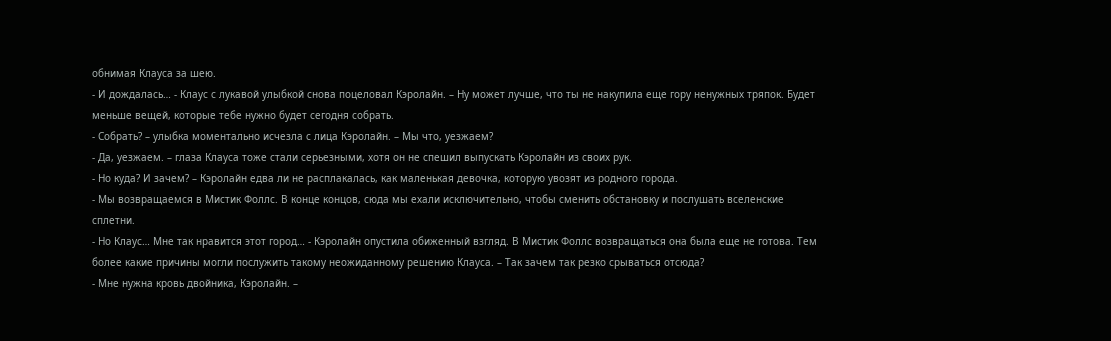обнимая Клауса за шею.
- И дождалась… - Клаус с лукавой улыбкой снова поцеловал Кэролайн. – Ну может лучше, что ты не накупила еще гору ненужных тряпок. Будет меньше вещей, которые тебе нужно будет сегодня собрать.
- Собрать? – улыбка моментально исчезла с лица Кэролайн. – Мы что, уезжаем?
- Да, уезжаем. – глаза Клауса тоже стали серьезными, хотя он не спешил выпускать Кэролайн из своих рук.
- Но куда? И зачем? – Кэролайн едва ли не расплакалась, как маленькая девочка, которую увозят из родного города.
- Мы возвращаемся в Мистик Фоллс. В конце концов, сюда мы ехали исключительно, чтобы сменить обстановку и послушать вселенские сплетни.
- Но Клаус… Мне так нравится этот город… - Кэролайн опустила обиженный взгляд. В Мистик Фоллс возвращаться она была еще не готова. Тем более какие причины могли послужить такому неожиданному решению Клауса. – Так зачем так резко срываться отсюда?
- Мне нужна кровь двойника, Кэролайн. –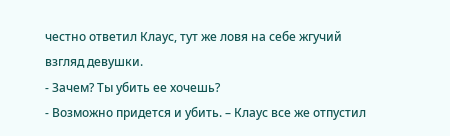честно ответил Клаус, тут же ловя на себе жгучий взгляд девушки.
- Зачем? Ты убить ее хочешь?
- Возможно придется и убить. – Клаус все же отпустил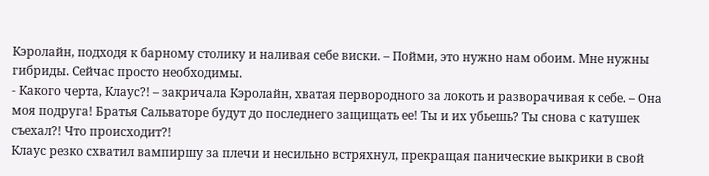Кэролайн, подходя к барному столику и наливая себе виски. – Пойми, это нужно нам обоим. Мне нужны гибриды. Сейчас просто необходимы.
- Какого черта, Клаус?! – закричала Кэролайн, хватая первородного за локоть и разворачивая к себе. – Она моя подруга! Братья Сальваторе будут до последнего защищать ее! Ты и их убьешь? Ты снова с катушек съехал?! Что происходит?!
Клаус резко схватил вампиршу за плечи и несильно встряхнул, прекращая панические выкрики в свой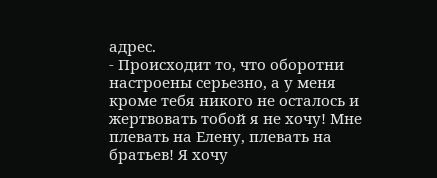адрес.
- Происходит то, что оборотни настроены серьезно, а у меня кроме тебя никого не осталось и жертвовать тобой я не хочу! Мне плевать на Елену, плевать на братьев! Я хочу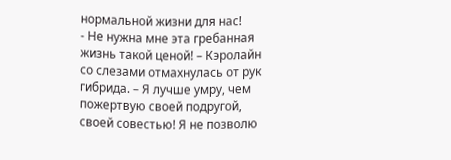нормальной жизни для нас!
- Не нужна мне эта гребанная жизнь такой ценой! – Кэролайн со слезами отмахнулась от рук гибрида. – Я лучше умру, чем пожертвую своей подругой, своей совестью! Я не позволю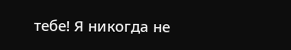тебе! Я никогда не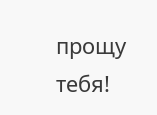прощу тебя!